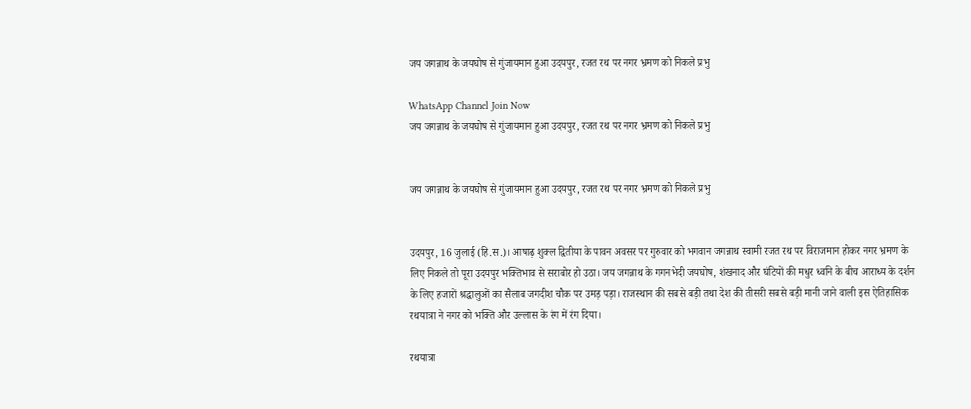जय जगन्नाथ के जयघोष से गुंजायमान हुआ उदयपुर, रजत रथ पर नगर भ्रमण को निकले प्रभु

WhatsApp Channel Join Now
जय जगन्नाथ के जयघोष से गुंजायमान हुआ उदयपुर, रजत रथ पर नगर भ्रमण को निकले प्रभु


जय जगन्नाथ के जयघोष से गुंजायमान हुआ उदयपुर, रजत रथ पर नगर भ्रमण को निकले प्रभु


उदयपुर, 16 जुलाई (हि.स.)। आषाढ़ शुक्ल द्वितीया के पावन अवसर पर गुरुवार को भगवान जगन्नाथ स्वामी रजत रथ पर विराजमान होकर नगर भ्रमण के लिए निकले तो पूरा उदयपुर भक्तिभाव से सराबोर हो उठा। जय जगन्नाथ के गगनभेदी जयघोष, शंखनाद और घंटियों की मधुर ध्वनि के बीच आराध्य के दर्शन के लिए हजारों श्रद्धालुओं का सैलाब जगदीश चौक पर उमड़ पड़ा। राजस्थान की सबसे बड़ी तथा देश की तीसरी सबसे बड़ी मानी जाने वाली इस ऐतिहासिक रथयात्रा ने नगर को भक्ति और उल्लास के रंग में रंग दिया।

रथयात्रा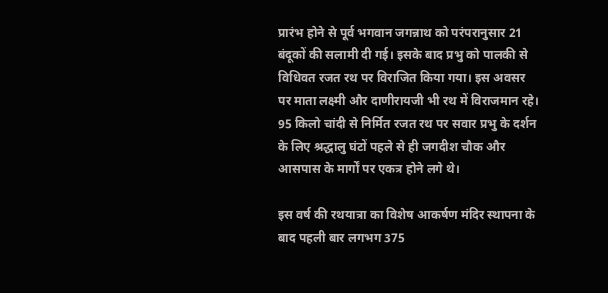प्रारंभ होने से पूर्व भगवान जगन्नाथ को परंपरानुसार 21 बंदूकों की सलामी दी गई। इसके बाद प्रभु को पालकी से विधिवत रजत रथ पर विराजित किया गया। इस अवसर पर माता लक्ष्मी और दाणीरायजी भी रथ में विराजमान रहे। 95 किलो चांदी से निर्मित रजत रथ पर सवार प्रभु के दर्शन के लिए श्रद्धालु घंटों पहले से ही जगदीश चौक और आसपास के मार्गों पर एकत्र होने लगे थे।

इस वर्ष की रथयात्रा का विशेष आकर्षण मंदिर स्थापना के बाद पहली बार लगभग 375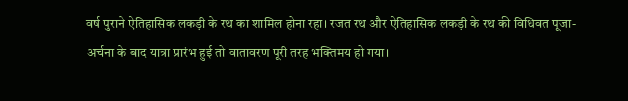वर्ष पुराने ऐतिहासिक लकड़ी के रथ का शामिल होना रहा। रजत रथ और ऐतिहासिक लकड़ी के रथ की विधिवत पूजा-अर्चना के बाद यात्रा प्रारंभ हुई तो वातावरण पूरी तरह भक्तिमय हो गया।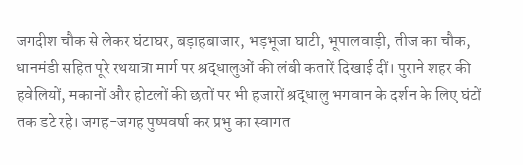जगदीश चौक से लेकर घंटाघर, बड़ाहबाजार, भड़भूजा घाटी, भूपालवाड़ी, तीज का चौक, धानमंडी सहित पूरे रथयात्रा मार्ग पर श्रद्धालुओं की लंबी कतारें दिखाई दीं। पुराने शहर की हवेलियों, मकानों और होटलों की छतों पर भी हजारों श्रद्धालु भगवान के दर्शन के लिए घंटों तक डटे रहे। जगह-जगह पुष्पवर्षा कर प्रभु का स्वागत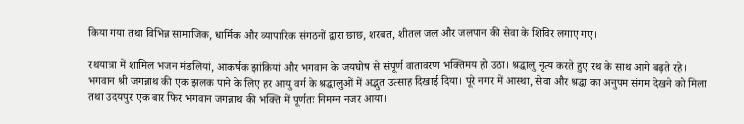किया गया तथा विभिन्न सामाजिक, धार्मिक और व्यापारिक संगठनों द्वारा छाछ, शरबत, शीतल जल और जलपान की सेवा के शिविर लगाए गए।

रथयात्रा में शामिल भजन मंडलियां, आकर्षक झांकियां और भगवान के जयघोष से संपूर्ण वातावरण भक्तिमय हो उठा। श्रद्धालु नृत्य करते हुए रथ के साथ आगे बढ़ते रहे। भगवान श्री जगन्नाथ की एक झलक पाने के लिए हर आयु वर्ग के श्रद्धालुओं में अद्भुत उत्साह दिखाई दिया। पूरे नगर में आस्था, सेवा और श्रद्धा का अनुपम संगम देखने को मिला तथा उदयपुर एक बार फिर भगवान जगन्नाथ की भक्ति में पूर्णतः निमग्न नजर आया।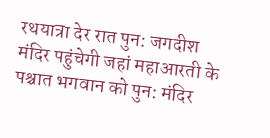रथयात्रा देर रात पुन: जगदीश मंदिर पहुंचेगी जहां महाआरती के पश्चात भगवान को पुन: मंदिर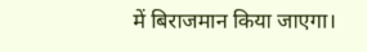में बिराजमान किया जाएगा।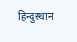हिन्दुस्थान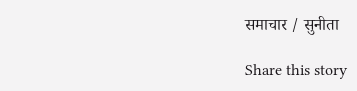समाचार / सुनीता

Share this story